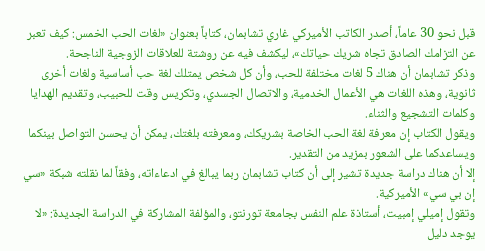قبل نحو 30 عاماً، أصدر الكاتب الأميركي غاري تشابمان، كتاباً بعنوان «لغات الحب الخمس: كيف تعبر عن التزامك الصادق تجاه شريك حياتك»، ليكشف فيه عن روشتة للعلاقات الزوجية الناجحة.
وذكر تشابمان أن هناك 5 لغات مختلفة للحب، وأن كل شخص يمتلك لغة حب أساسية ولغات أخرى ثانوية، وهذه اللغات هي الأعمال الخدمية، والاتصال الجسدي، وتكريس وقت للحبيب، وتقديم الهدايا وكلمات التشجيع والثناء.
ويقول الكتاب إن معرفة لغة الحب الخاصة بشريكك، ومعرفته بلغتك، يمكن أن يحسن التواصل بينكما ويساعدكما على الشعور بمزيد من التقدير.
إلا أن هناك دراسة جديدة تشير إلى أن كتاب تشابمان ربما يبالغ في ادعاءاته، وفقاً لما نقلته شبكة «سي إن بي سي» الأميركية.
وتقول إميلي إمبيت، أستاذة علم النفس بجامعة تورنتو، والمؤلفة المشاركة في الدراسة الجديدة: «لا يوجد دليل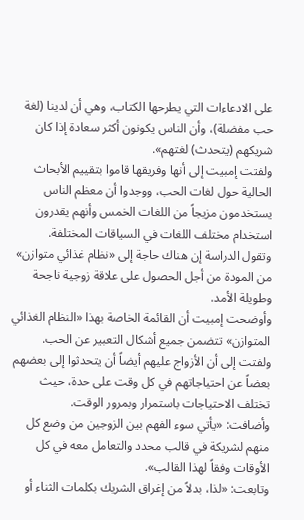على الادعاءات التي يطرحها الكتاب، وهي أن لدينا (لغة حب مفضلة)، وأن الناس يكونون أكثر سعادة إذا كان شريكهم (يتحدث) لغتهم».
ولفتت إمبيت إلى أنها وفريقها قاموا بتقييم الأبحاث الحالية حول لغات الحب، ووجدوا أن معظم الناس يستخدمون مزيجاً من اللغات الخمس وأنهم يقدرون استخدام مختلف اللغات في السياقات المختلفة.
وتقول الدراسة إن هناك حاجة إلى «نظام غذائي متوازن» من المودة من أجل الحصول على علاقة زوجية ناجحة وطويلة الأمد.
وأوضحت إمبيت أن القائمة الخاصة بهذا «النظام الغذائي المتوازن» تتضمن جميع أشكال التعبير عن الحب.
ولفتت إلى أن الأزواج عليهم أيضاً أن يتحدثوا إلى بعضهم بعضاً عن احتياجاتهم في كل وقت على حدة، حيث تختلف الاحتياجات باستمرار وبمرور الوقت.
وأضافت: «يأتي سوء الفهم بين الزوجين من وضع كل منهم لشريكة في قالب محدد والتعامل معه في كل الأوقات وفقاً لهذا القالب».
وتابعت: «لذا، بدلاً من إغراق الشريك بكلمات الثناء أو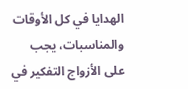الهدايا في كل الأوقات والمناسبات، يجب على الأزواج التفكير في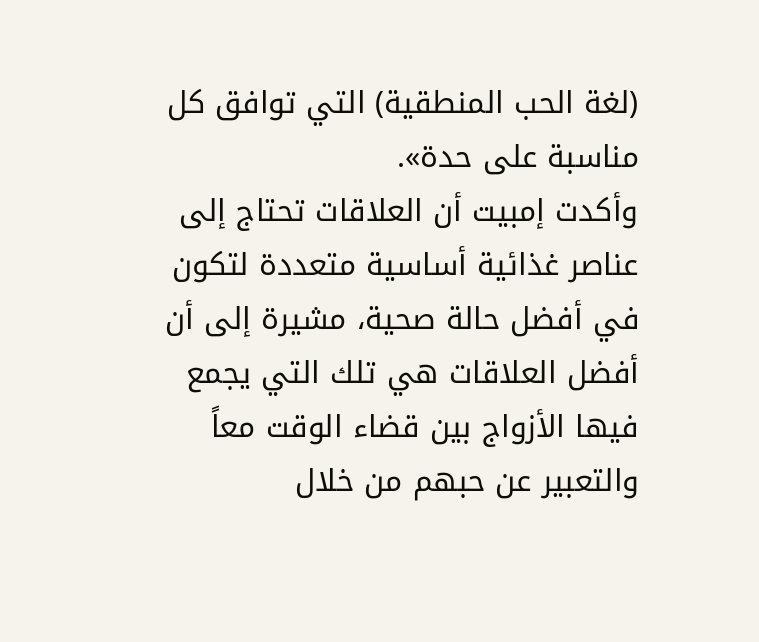(لغة الحب المنطقية) التي توافق كل مناسبة على حدة».
وأكدت إمبيت أن العلاقات تحتاج إلى عناصر غذائية أساسية متعددة لتكون في أفضل حالة صحية، مشيرة إلى أن أفضل العلاقات هي تلك التي يجمع فيها الأزواج بين قضاء الوقت معاً والتعبير عن حبهم من خلال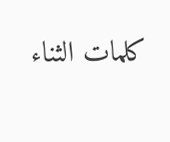كلمات الثناء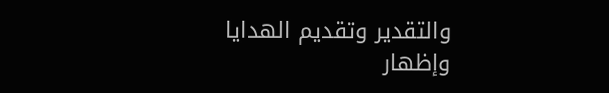والتقدير وتقديم الهدايا وإظهار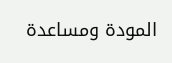المودة ومساعدة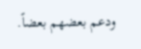ودعم بعضهم بعضاً.